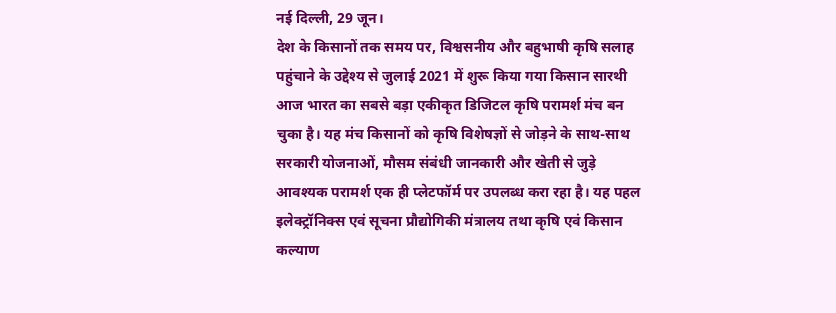नई दिल्ली, 29 जून।
देश के किसानों तक समय पर, विश्वसनीय और बहुभाषी कृषि सलाह पहुंचाने के उद्देश्य से जुलाई 2021 में शुरू किया गया किसान सारथी आज भारत का सबसे बड़ा एकीकृत डिजिटल कृषि परामर्श मंच बन चुका है। यह मंच किसानों को कृषि विशेषज्ञों से जोड़ने के साथ-साथ सरकारी योजनाओं, मौसम संबंधी जानकारी और खेती से जुड़े आवश्यक परामर्श एक ही प्लेटफॉर्म पर उपलब्ध करा रहा है। यह पहल इलेक्ट्रॉनिक्स एवं सूचना प्रौद्योगिकी मंत्रालय तथा कृषि एवं किसान कल्याण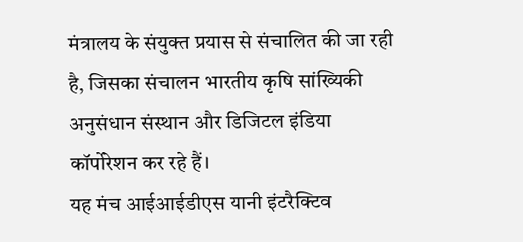मंत्रालय के संयुक्त प्रयास से संचालित की जा रही है, जिसका संचालन भारतीय कृषि सांख्यिकी अनुसंधान संस्थान और डिजिटल इंडिया कॉर्पोरेशन कर रहे हैं।
यह मंच आईआईडीएस यानी इंटरैक्टिव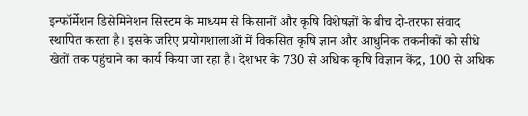इन्फॉर्मेशन डिसेमिनेशन सिस्टम के माध्यम से किसानों और कृषि विशेषज्ञों के बीच दो-तरफा संवाद स्थापित करता है। इसके जरिए प्रयोगशालाओं में विकसित कृषि ज्ञान और आधुनिक तकनीकों को सीधे खेतों तक पहुंचाने का कार्य किया जा रहा है। देशभर के 730 से अधिक कृषि विज्ञान केंद्र, 100 से अधिक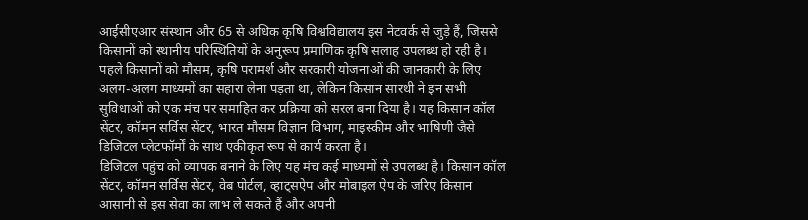आईसीएआर संस्थान और 65 से अधिक कृषि विश्वविद्यालय इस नेटवर्क से जुड़े हैं, जिससे किसानों को स्थानीय परिस्थितियों के अनुरूप प्रमाणिक कृषि सलाह उपलब्ध हो रही है।
पहले किसानों को मौसम, कृषि परामर्श और सरकारी योजनाओं की जानकारी के लिए अलग-अलग माध्यमों का सहारा लेना पड़ता था, लेकिन किसान सारथी ने इन सभी सुविधाओं को एक मंच पर समाहित कर प्रक्रिया को सरल बना दिया है। यह किसान कॉल सेंटर, कॉमन सर्विस सेंटर, भारत मौसम विज्ञान विभाग, माइस्कीम और भाषिणी जैसे डिजिटल प्लेटफॉर्मों के साथ एकीकृत रूप से कार्य करता है।
डिजिटल पहुंच को व्यापक बनाने के लिए यह मंच कई माध्यमों से उपलब्ध है। किसान कॉल सेंटर, कॉमन सर्विस सेंटर, वेब पोर्टल, व्हाट्सऐप और मोबाइल ऐप के जरिए किसान आसानी से इस सेवा का लाभ ले सकते हैं और अपनी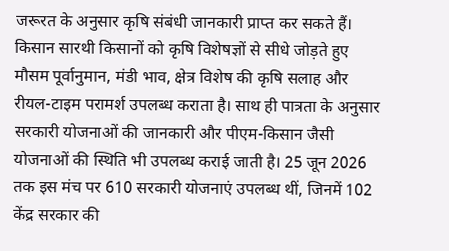जरूरत के अनुसार कृषि संबंधी जानकारी प्राप्त कर सकते हैं।
किसान सारथी किसानों को कृषि विशेषज्ञों से सीधे जोड़ते हुए मौसम पूर्वानुमान, मंडी भाव, क्षेत्र विशेष की कृषि सलाह और रीयल-टाइम परामर्श उपलब्ध कराता है। साथ ही पात्रता के अनुसार सरकारी योजनाओं की जानकारी और पीएम-किसान जैसी योजनाओं की स्थिति भी उपलब्ध कराई जाती है। 25 जून 2026 तक इस मंच पर 610 सरकारी योजनाएं उपलब्ध थीं, जिनमें 102 केंद्र सरकार की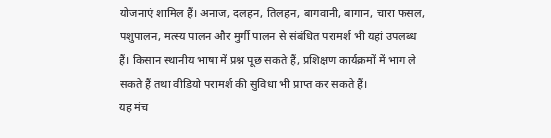योजनाएं शामिल हैं। अनाज, दलहन, तिलहन, बागवानी, बागान, चारा फसल, पशुपालन, मत्स्य पालन और मुर्गी पालन से संबंधित परामर्श भी यहां उपलब्ध हैं। किसान स्थानीय भाषा में प्रश्न पूछ सकते हैं, प्रशिक्षण कार्यक्रमों में भाग ले सकते हैं तथा वीडियो परामर्श की सुविधा भी प्राप्त कर सकते हैं।
यह मंच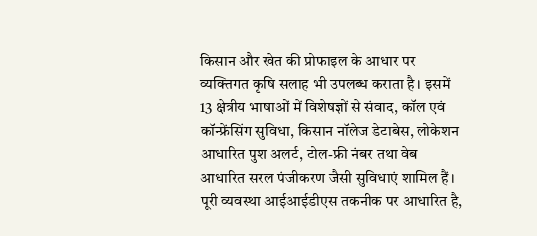किसान और खेत की प्रोफाइल के आधार पर व्यक्तिगत कृषि सलाह भी उपलब्ध कराता है। इसमें 13 क्षेत्रीय भाषाओं में विशेषज्ञों से संवाद, कॉल एवं कॉन्फ्रेंसिंग सुविधा, किसान नॉलेज डेटाबेस, लोकेशन आधारित पुश अलर्ट, टोल-फ्री नंबर तथा वेब आधारित सरल पंजीकरण जैसी सुविधाएं शामिल हैं।
पूरी व्यवस्था आईआईडीएस तकनीक पर आधारित है,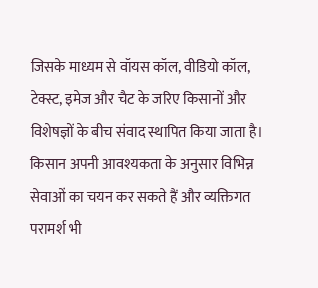जिसके माध्यम से वॉयस कॉल, वीडियो कॉल, टेक्स्ट, इमेज और चैट के जरिए किसानों और विशेषज्ञों के बीच संवाद स्थापित किया जाता है। किसान अपनी आवश्यकता के अनुसार विभिन्न सेवाओं का चयन कर सकते हैं और व्यक्तिगत परामर्श भी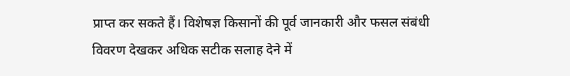प्राप्त कर सकते हैं। विशेषज्ञ किसानों की पूर्व जानकारी और फसल संबंधी विवरण देखकर अधिक सटीक सलाह देने में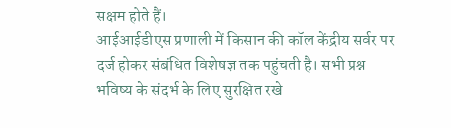सक्षम होते हैं।
आईआईडीएस प्रणाली में किसान की कॉल केंद्रीय सर्वर पर दर्ज होकर संबंधित विशेषज्ञ तक पहुंचती है। सभी प्रश्न भविष्य के संदर्भ के लिए सुरक्षित रखे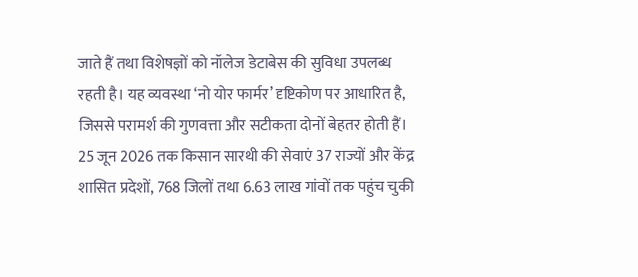जाते हैं तथा विशेषज्ञों को नॉलेज डेटाबेस की सुविधा उपलब्ध रहती है। यह व्यवस्था ‘नो योर फार्मर’ दृष्टिकोण पर आधारित है, जिससे परामर्श की गुणवत्ता और सटीकता दोनों बेहतर होती हैं।
25 जून 2026 तक किसान सारथी की सेवाएं 37 राज्यों और केंद्र शासित प्रदेशों, 768 जिलों तथा 6.63 लाख गांवों तक पहुंच चुकी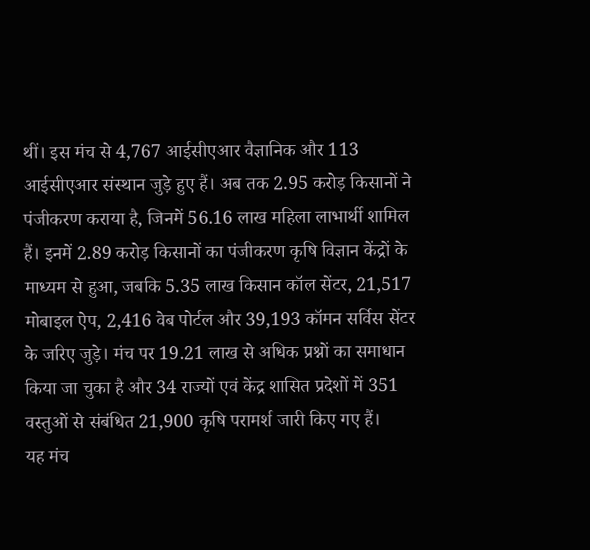थीं। इस मंच से 4,767 आईसीएआर वैज्ञानिक और 113 आईसीएआर संस्थान जुड़े हुए हैं। अब तक 2.95 करोड़ किसानों ने पंजीकरण कराया है, जिनमें 56.16 लाख महिला लाभार्थी शामिल हैं। इनमें 2.89 करोड़ किसानों का पंजीकरण कृषि विज्ञान केंद्रों के माध्यम से हुआ, जबकि 5.35 लाख किसान कॉल सेंटर, 21,517 मोबाइल ऐप, 2,416 वेब पोर्टल और 39,193 कॉमन सर्विस सेंटर के जरिए जुड़े। मंच पर 19.21 लाख से अधिक प्रश्नों का समाधान किया जा चुका है और 34 राज्यों एवं केंद्र शासित प्रदेशों में 351 वस्तुओं से संबंधित 21,900 कृषि परामर्श जारी किए गए हैं।
यह मंच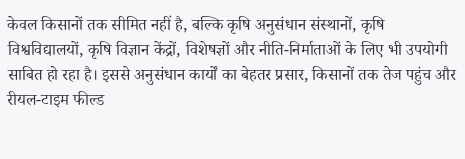केवल किसानों तक सीमित नहीं है, बल्कि कृषि अनुसंधान संस्थानों, कृषि विश्वविद्यालयों, कृषि विज्ञान केंद्रों, विशेषज्ञों और नीति-निर्माताओं के लिए भी उपयोगी साबित हो रहा है। इससे अनुसंधान कार्यों का बेहतर प्रसार, किसानों तक तेज पहुंच और रीयल-टाइम फील्ड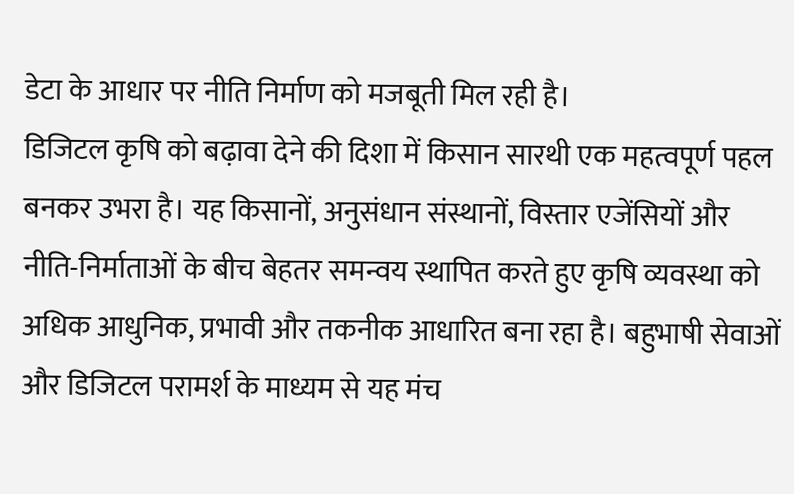डेटा के आधार पर नीति निर्माण को मजबूती मिल रही है।
डिजिटल कृषि को बढ़ावा देने की दिशा में किसान सारथी एक महत्वपूर्ण पहल बनकर उभरा है। यह किसानों, अनुसंधान संस्थानों, विस्तार एजेंसियों और नीति-निर्माताओं के बीच बेहतर समन्वय स्थापित करते हुए कृषि व्यवस्था को अधिक आधुनिक, प्रभावी और तकनीक आधारित बना रहा है। बहुभाषी सेवाओं और डिजिटल परामर्श के माध्यम से यह मंच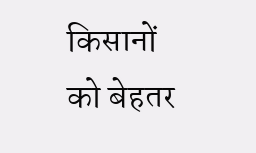किसानों को बेहतर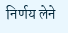निर्णय लेने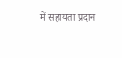में सहायता प्रदान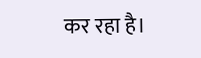कर रहा है।